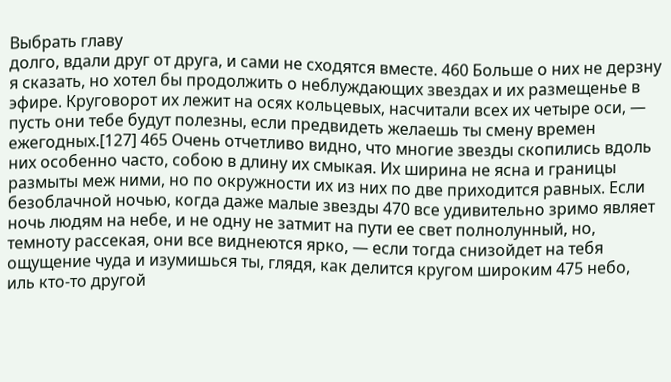Выбрать главу
долго, вдали друг от друга, и сами не сходятся вместе. 460 Больше о них не дерзну я сказать, но хотел бы продолжить о неблуждающих звездах и их размещенье в эфире. Круговорот их лежит на осях кольцевых, насчитали всех их четыре оси, — пусть они тебе будут полезны, если предвидеть желаешь ты смену времен ежегодных.[127] 465 Очень отчетливо видно, что многие звезды скопились вдоль них особенно часто, собою в длину их смыкая. Их ширина не ясна и границы размыты меж ними, но по окружности их из них по две приходится равных. Если безоблачной ночью, когда даже малые звезды 470 все удивительно зримо являет ночь людям на небе, и не одну не затмит на пути ее свет полнолунный, но, темноту рассекая, они все виднеются ярко, — если тогда снизойдет на тебя ощущение чуда и изумишься ты, глядя, как делится кругом широким 475 небо, иль кто-то другой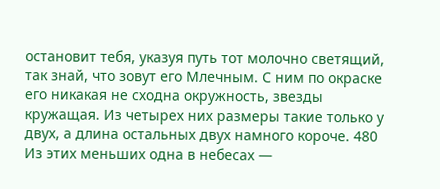остановит тебя, указуя путь тот молочно светящий, так знай, что зовут его Млечным. С ним по окраске его никакая не сходна окружность, звезды кружащая. Из четырех них размеры такие только у двух, а длина остальных двух намного короче. 480 Из этих меньших одна в небесах —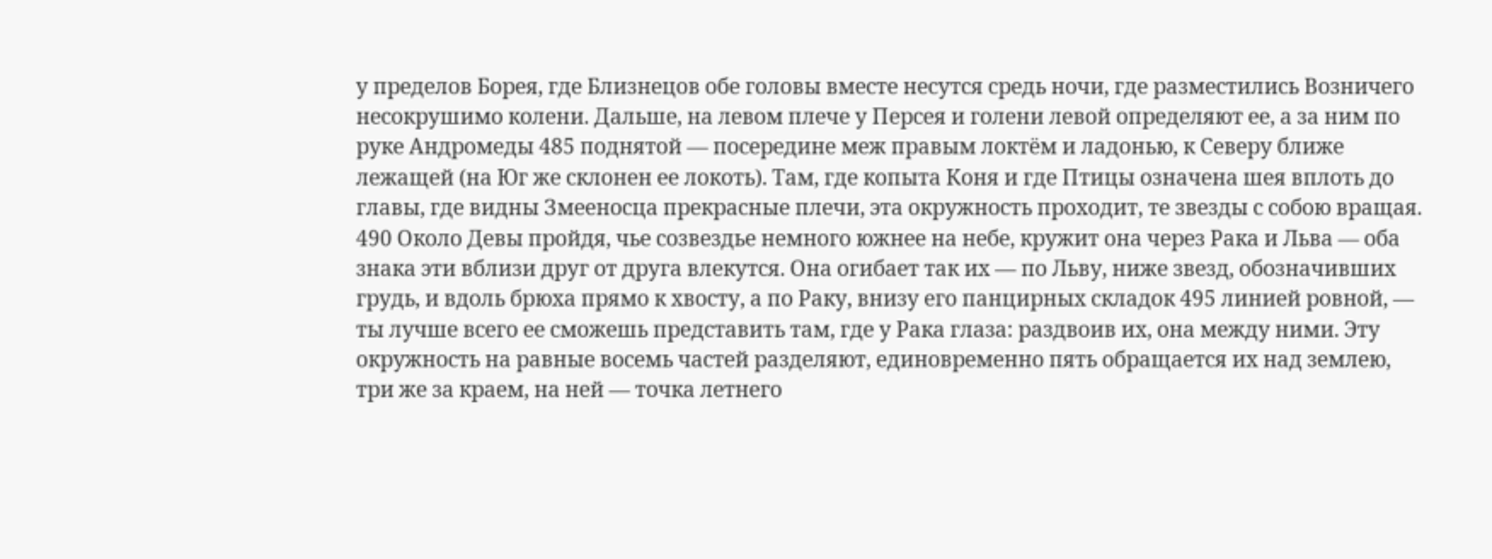у пределов Борея, где Близнецов обе головы вместе несутся средь ночи, где разместились Возничего несокрушимо колени. Дальше, на левом плече у Персея и голени левой определяют ее, а за ним по руке Андромеды 485 поднятой — посередине меж правым локтём и ладонью, к Северу ближе лежащей (на Юг же склонен ее локоть). Там, где копыта Коня и где Птицы означена шея вплоть до главы, где видны Змееносца прекрасные плечи, эта окружность проходит, те звезды с собою вращая. 490 Около Девы пройдя, чье созвездье немного южнее на небе, кружит она через Рака и Льва — оба знака эти вблизи друг от друга влекутся. Она огибает так их — по Льву, ниже звезд, обозначивших грудь, и вдоль брюха прямо к хвосту, а по Раку, внизу его панцирных складок 495 линией ровной, — ты лучше всего ее сможешь представить там, где у Рака глаза: раздвоив их, она между ними. Эту окружность на равные восемь частей разделяют, единовременно пять обращается их над землею, три же за краем, на ней — точка летнего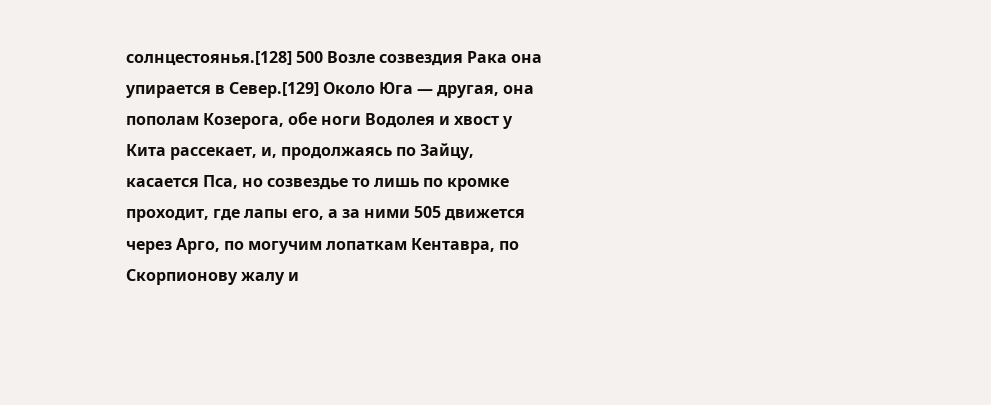солнцестоянья.[128] 500 Возле созвездия Рака она упирается в Север.[129] Около Юга — другая, она пополам Козерога, обе ноги Водолея и хвост у Кита рассекает, и, продолжаясь по Зайцу, касается Пса, но созвездье то лишь по кромке проходит, где лапы его, а за ними 505 движется через Арго, по могучим лопаткам Кентавра, по Скорпионову жалу и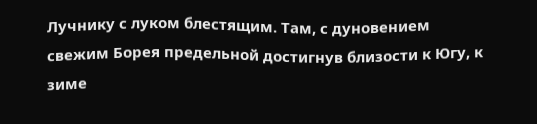Лучнику с луком блестящим. Там, с дуновением свежим Борея предельной достигнув близости к Югу, к зиме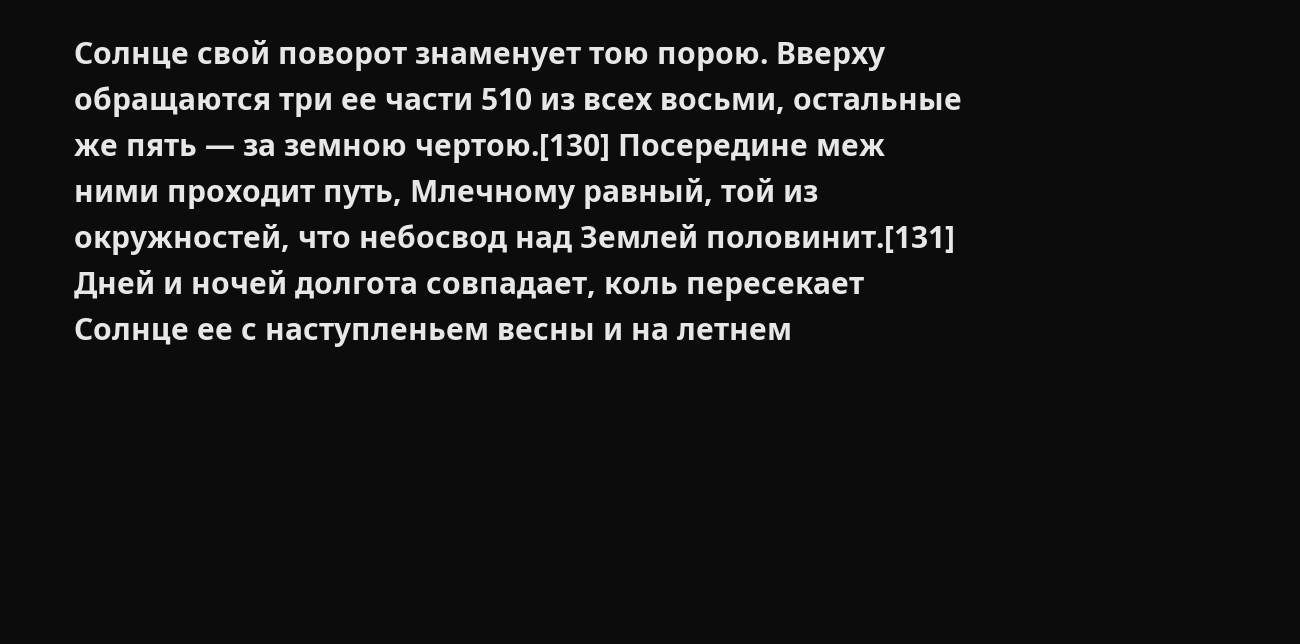Солнце свой поворот знаменует тою порою. Вверху обращаются три ее части 510 из всех восьми, остальные же пять — за земною чертою.[130] Посередине меж ними проходит путь, Млечному равный, той из окружностей, что небосвод над Землей половинит.[131] Дней и ночей долгота совпадает, коль пересекает Солнце ее с наступленьем весны и на летнем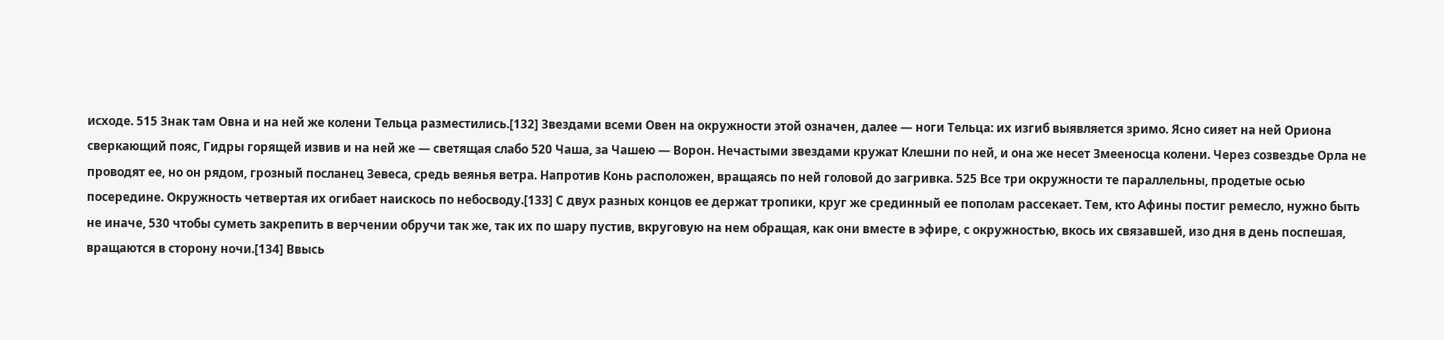исходе. 515 Знак там Овна и на ней же колени Тельца разместились.[132] Звездами всеми Овен на окружности этой означен, далее — ноги Тельца: их изгиб выявляется зримо. Ясно сияет на ней Ориона сверкающий пояс, Гидры горящей извив и на ней же — светящая слабо 520 Чаша, за Чашею — Ворон. Нечастыми звездами кружат Клешни по ней, и она же несет Змееносца колени. Через созвездье Орла не проводят ее, но он рядом, грозный посланец Зевеса, средь веянья ветра. Напротив Конь расположен, вращаясь по ней головой до загривка. 525 Все три окружности те параллельны, продетые осью посередине. Окружность четвертая их огибает наискось по небосводу.[133] С двух разных концов ее держат тропики, круг же срединный ее пополам рассекает. Тем, кто Афины постиг ремесло, нужно быть не иначе, 530 чтобы суметь закрепить в верчении обручи так же, так их по шару пустив, вкруговую на нем обращая, как они вместе в эфире, с окружностью, вкось их связавшей, изо дня в день поспешая, вращаются в сторону ночи.[134] Ввысь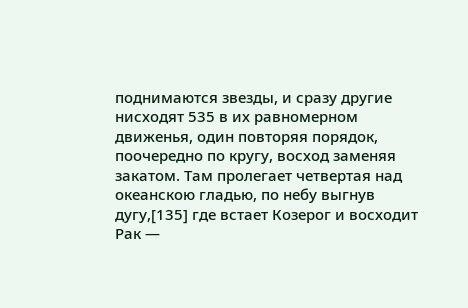поднимаются звезды, и сразу другие нисходят 535 в их равномерном движенья, один повторяя порядок, поочередно по кругу, восход заменяя закатом. Там пролегает четвертая над океанскою гладью, по небу выгнув дугу,[135] где встает Козерог и восходит Рак —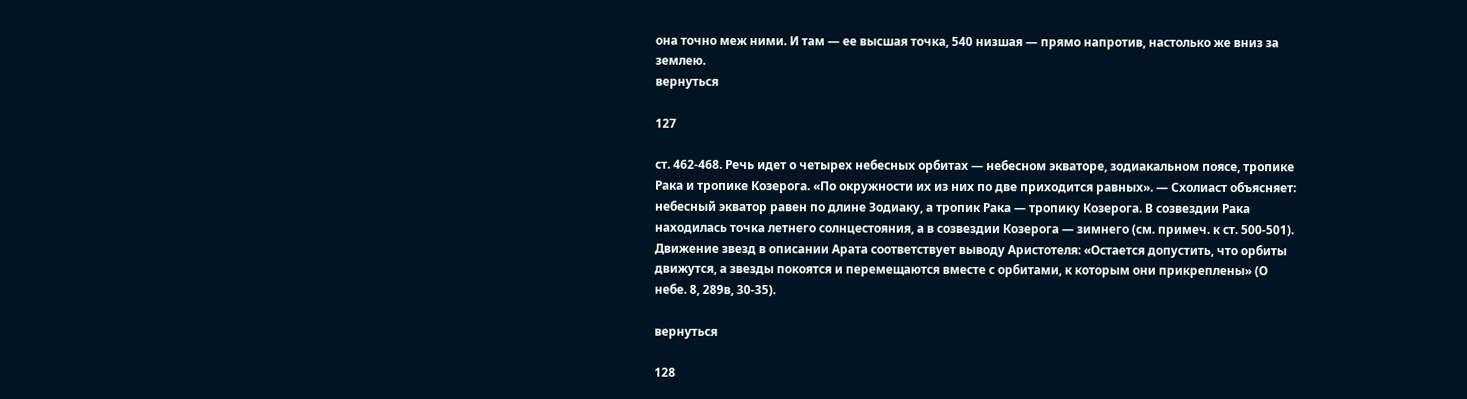она точно меж ними. И там — ее высшая точка, 540 низшая — прямо напротив, настолько же вниз за землею.
вернуться

127

ст. 462-468. Речь идет о четырех небесных орбитах — небесном экваторе, зодиакальном поясе, тропике Рака и тропике Козерога. «По окружности их из них по две приходится равных». — Схолиаст объясняет: небесный экватор равен по длине Зодиаку, а тропик Рака — тропику Козерога. В созвездии Рака находилась точка летнего солнцестояния, а в созвездии Козерога — зимнего (см. примеч. к ст. 500-501). Движение звезд в описании Арата соответствует выводу Аристотеля: «Остается допустить, что орбиты движутся, а звезды покоятся и перемещаются вместе с орбитами, к которым они прикреплены» (О небе. 8, 289в, 30-35).

вернуться

128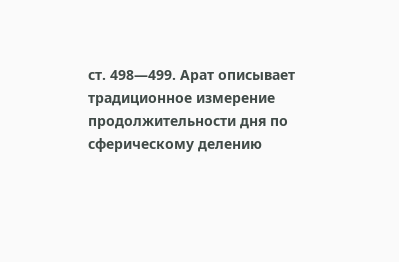ст. 498—499. Арат описывает традиционное измерение продолжительности дня по сферическому делению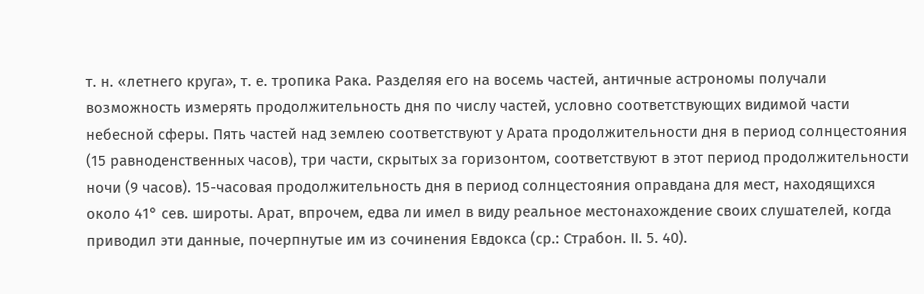т. н. «летнего круга», т. е. тропика Рака. Разделяя его на восемь частей, античные астрономы получали возможность измерять продолжительность дня по числу частей, условно соответствующих видимой части небесной сферы. Пять частей над землею соответствуют у Арата продолжительности дня в период солнцестояния (15 равноденственных часов), три части, скрытых за горизонтом, соответствуют в этот период продолжительности ночи (9 часов). 15-часовая продолжительность дня в период солнцестояния оправдана для мест, находящихся около 41° сев. широты. Арат, впрочем, едва ли имел в виду реальное местонахождение своих слушателей, когда приводил эти данные, почерпнутые им из сочинения Евдокса (ср.: Страбон. II. 5. 40).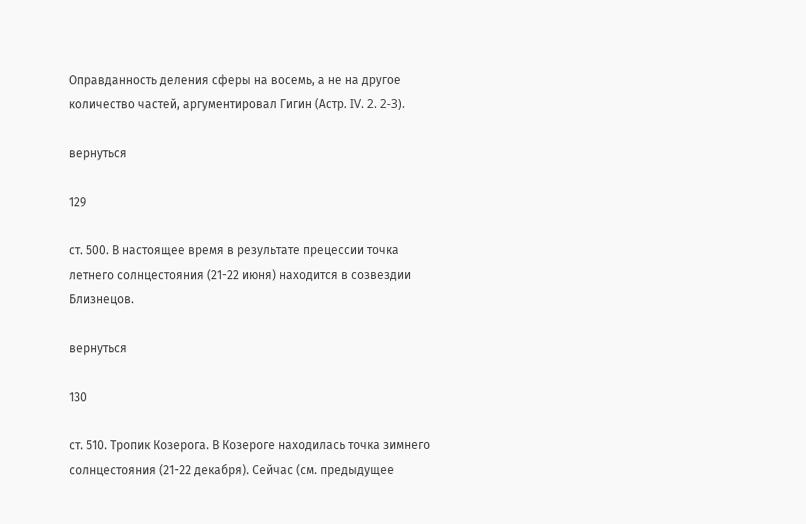Оправданность деления сферы на восемь, а не на другое количество частей, аргументировал Гигин (Астр. IV. 2. 2-3).

вернуться

129

ст. 500. В настоящее время в результате прецессии точка летнего солнцестояния (21-22 июня) находится в созвездии Близнецов.

вернуться

130

ст. 510. Тропик Козерога. В Козероге находилась точка зимнего солнцестояния (21-22 декабря). Сейчас (см. предыдущее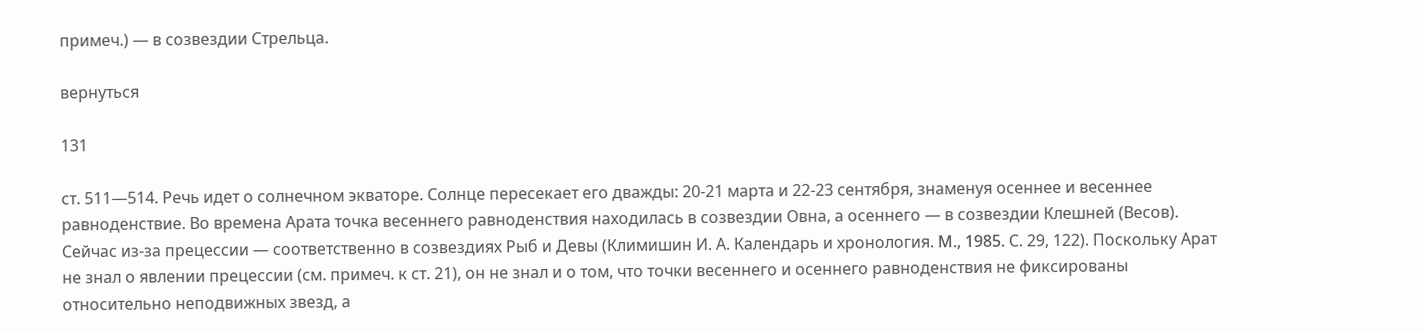примеч.) — в созвездии Стрельца.

вернуться

131

ст. 511—514. Речь идет о солнечном экваторе. Солнце пересекает его дважды: 20-21 марта и 22-23 сентября, знаменуя осеннее и весеннее равноденствие. Во времена Арата точка весеннего равноденствия находилась в созвездии Овна, а осеннего — в созвездии Клешней (Весов). Сейчас из-за прецессии — соответственно в созвездиях Рыб и Девы (Климишин И. А. Календарь и хронология. Μ., 1985. С. 29, 122). Поскольку Арат не знал о явлении прецессии (см. примеч. к ст. 21), он не знал и о том, что точки весеннего и осеннего равноденствия не фиксированы относительно неподвижных звезд, а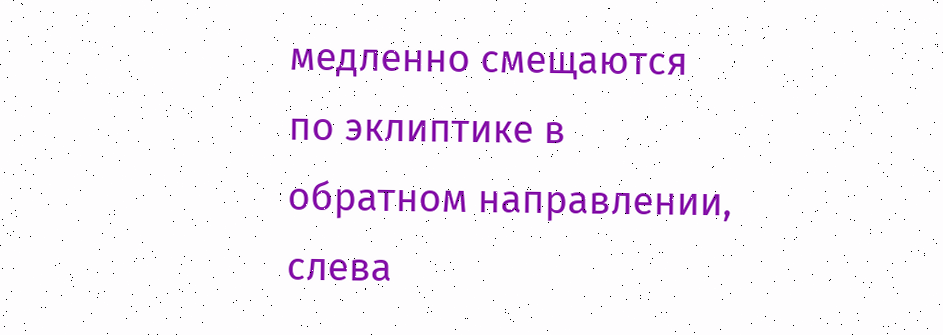медленно смещаются по эклиптике в обратном направлении, слева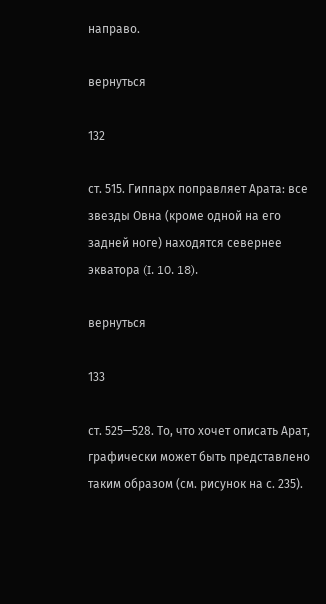направо.

вернуться

132

ст. 515. Гиппарх поправляет Арата: все звезды Овна (кроме одной на его задней ноге) находятся севернее экватора (I. 10. 18).

вернуться

133

ст. 525—528. То, что хочет описать Арат, графически может быть представлено таким образом (см. рисунок на с. 235).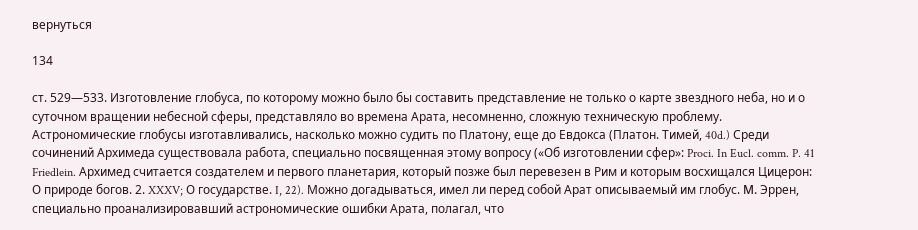вернуться

134

ст. 529—533. Изготовление глобуса, по которому можно было бы составить представление не только о карте звездного неба, но и о суточном вращении небесной сферы, представляло во времена Арата, несомненно, сложную техническую проблему. Астрономические глобусы изготавливались, насколько можно судить по Платону, еще до Евдокса (Платон. Тимей, 40d.) Среди сочинений Архимеда существовала работа, специально посвященная этому вопросу («Об изготовлении сфер»: Proci. In Eucl. comm. P. 41 Friedlein. Архимед считается создателем и первого планетария, который позже был перевезен в Рим и которым восхищался Цицерон: О природе богов. 2. XXXV; О государстве. I, 22). Можно догадываться, имел ли перед собой Арат описываемый им глобус. Μ. Эррен, специально проанализировавший астрономические ошибки Арата, полагал, что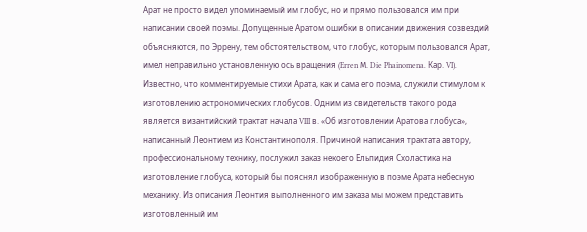Арат не просто видел упоминаемый им глобус, но и прямо пользовался им при написании своей поэмы. Допущенные Аратом ошибки в описании движения созвездий объясняются, по Эррену, тем обстоятельством, что глобус, которым пользовался Арат, имел неправильно установленную ось вращения (Erren Μ. Die Phainomena. Кар. VI). Известно, что комментируемые стихи Арата, как и сама его поэма, служили стимулом к изготовлению астрономических глобусов. Одним из свидетельств такого рода является византийский трактат начала VIII в. «Об изготовлении Аратова глобуса», написанный Леонтием из Константинополя. Причиной написания трактата автору, профессиональному технику, послужил заказ некоего Ельпидия Схоластика на изготовление глобуса, который бы пояснял изображенную в поэме Арата небесную механику. Из описания Леонтия выполненного им заказа мы можем представить изготовленный им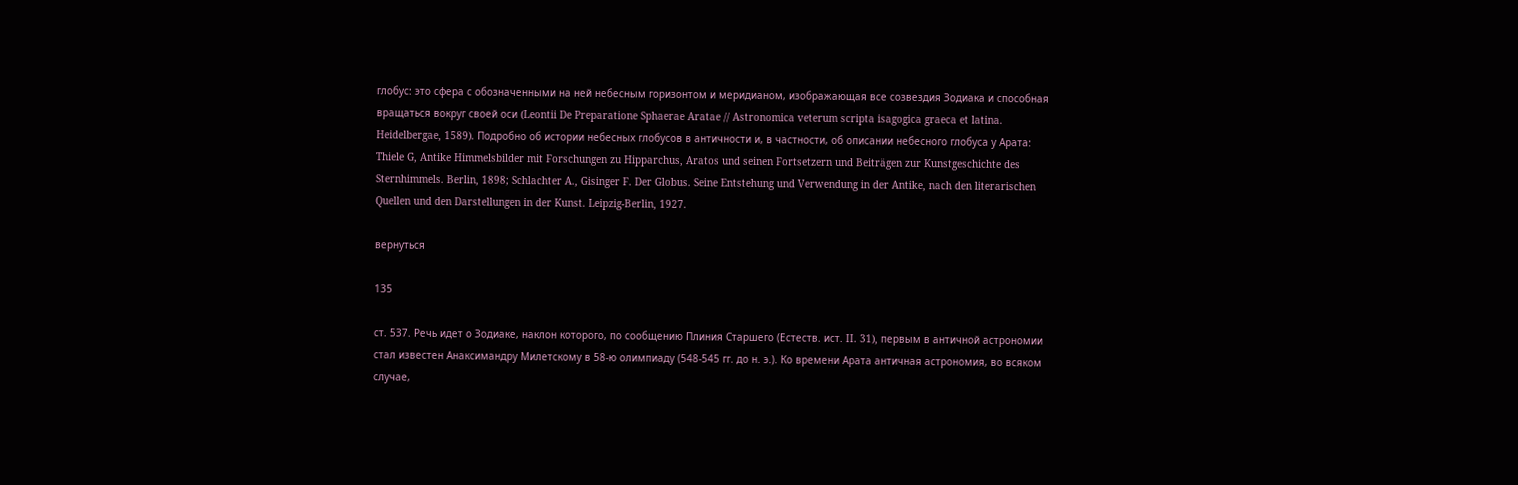глобус: это сфера с обозначенными на ней небесным горизонтом и меридианом, изображающая все созвездия Зодиака и способная вращаться вокруг своей оси (Leontii De Preparatione Sphaerae Aratae // Astronomica veterum scripta isagogica graeca et latina. Heidelbergae, 1589). Подробно об истории небесных глобусов в античности и, в частности, об описании небесного глобуса у Арата: Thiele G, Antike Himmelsbilder mit Forschungen zu Hipparchus, Aratos und seinen Fortsetzern und Beiträgen zur Kunstgeschichte des Sternhimmels. Berlin, 1898; Schlachter A., Gisinger F. Der Globus. Seine Entstehung und Verwendung in der Antike, nach den literarischen Quellen und den Darstellungen in der Kunst. Leipzig-Berlin, 1927.

вернуться

135

ст. 537. Речь идет о Зодиаке, наклон которого, по сообщению Плиния Старшего (Естеств. ист. II. 31), первым в античной астрономии стал известен Анаксимандру Милетскому в 58-ю олимпиаду (548-545 гг. до н. э.). Ко времени Арата античная астрономия, во всяком случае,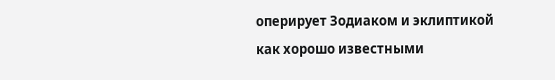оперирует Зодиаком и эклиптикой как хорошо известными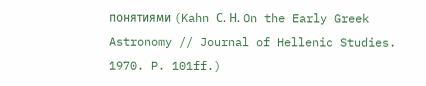понятиями (Kahn С. Н. On the Early Greek Astronomy // Journal of Hellenic Studies. 1970. P. 101ff.)